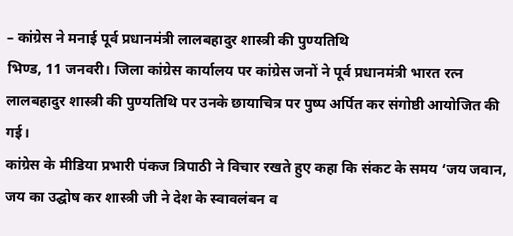– कांग्रेस ने मनाई पूर्व प्रधानमंत्री लालबहादुर शास्त्री की पुण्यतिथि
भिण्ड, 11 जनवरी। जिला कांग्रेस कार्यालय पर कांग्रेस जनों ने पूर्व प्रधानमंत्री भारत रत्न लालबहादुर शास्त्री की पुण्यतिथि पर उनके छायाचित्र पर पुष्प अर्पित कर संगोष्ठी आयोजित की गई।
कांग्रेस के मीडिया प्रभारी पंकज त्रिपाठी ने विचार रखते हुए कहा कि संकट के समय ‘जय जवान, जय का उद्घोष कर शास्त्री जी ने देश के स्वावलंबन व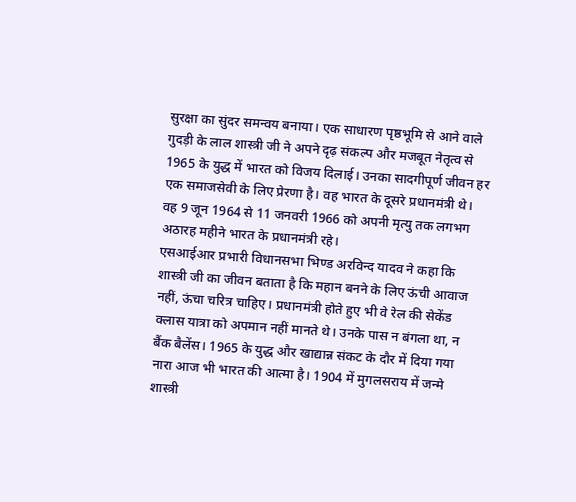सुरक्षा का सुंदर समन्वय बनाया। एक साधारण पृष्ठभूमि से आने वाले गुदड़ी के लाल शास्त्री जी ने अपने दृढ़ संकल्प और मजबूत नेतृत्व से 1965 के युद्ध में भारत को विजय दिलाई। उनका सादगीपूर्ण जीवन हर एक समाजसेवी के लिए प्रेरणा है। वह भारत के दूसरे प्रधानमंत्री थे। वह 9 जून 1964 से 11 जनवरी 1966 को अपनी मृत्यु तक लगभग अठारह महीने भारत के प्रधानमंत्री रहे।
एसआईआर प्रभारी विधानसभा भिण्ड अरविन्द यादव ने कहा कि शास्त्री जी का जीवन बताता है कि महान बनने के लिए ऊंची आवाज नहीं, ऊंचा चरित्र चाहिए। प्रधानमंत्री होते हुए भी वे रेल की सेकेंड क्लास यात्रा को अपमान नहीं मानते थे। उनके पास न बंगला था, न बैंक बैलेंस। 1965 के युद्ध और खाद्यान्न संकट के दौर में दिया गया नारा आज भी भारत की आत्मा है। 1904 में मुगलसराय में जन्मे शास्त्री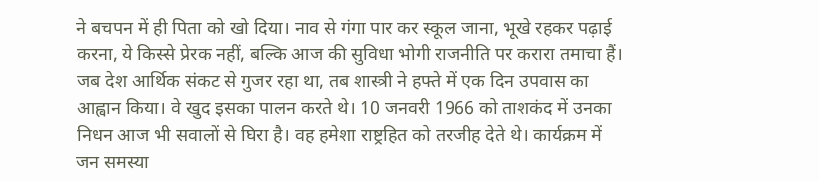ने बचपन में ही पिता को खो दिया। नाव से गंगा पार कर स्कूल जाना, भूखे रहकर पढ़ाई करना, ये किस्से प्रेरक नहीं, बल्कि आज की सुविधा भोगी राजनीति पर करारा तमाचा हैं। जब देश आर्थिक संकट से गुजर रहा था, तब शास्त्री ने हफ्ते में एक दिन उपवास का आह्वान किया। वे खुद इसका पालन करते थे। 10 जनवरी 1966 को ताशकंद में उनका निधन आज भी सवालों से घिरा है। वह हमेशा राष्ट्रहित को तरजीह देते थे। कार्यक्रम में जन समस्या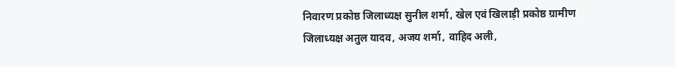निवारण प्रकोष्ठ जिलाध्यक्ष सुनील शर्मा, खेल एवं खिलाड़ी प्रकोष्ठ ग्रामीण जिलाध्यक्ष अतुल यादव, अजय शर्मा, वाहिद अली,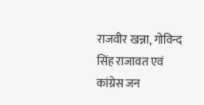राजवीर खन्ना, गोविन्द सिंह राजावत एवं कांग्रेस जन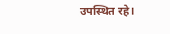उपस्थित रहे।